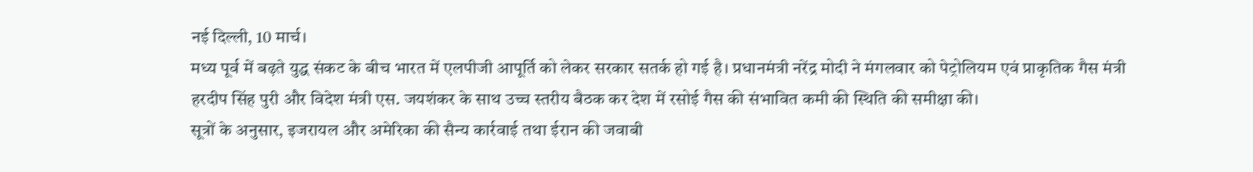नई दिल्ली, 10 मार्च।
मध्य पूर्व में बढ़ते युद्ध संकट के बीच भारत में एलपीजी आपूर्ति को लेकर सरकार सतर्क हो गई है। प्रधानमंत्री नरेंद्र मोदी ने मंगलवार को पेट्रोलियम एवं प्राकृतिक गैस मंत्री हरदीप सिंह पुरी और विदेश मंत्री एस. जयशंकर के साथ उच्च स्तरीय बैठक कर देश में रसोई गैस की संभावित कमी की स्थिति की समीक्षा की।
सूत्रों के अनुसार, इजरायल और अमेरिका की सैन्य कार्रवाई तथा ईरान की जवाबी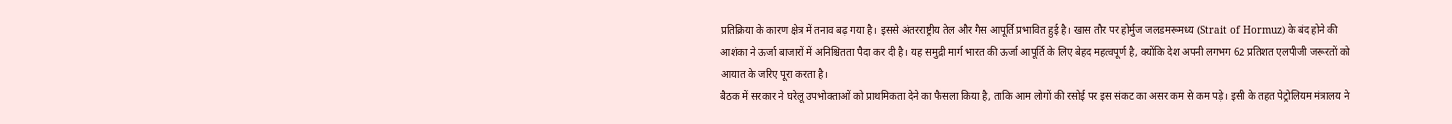प्रतिक्रिया के कारण क्षेत्र में तनाव बढ़ गया है। इससे अंतरराष्ट्रीय तेल और गैस आपूर्ति प्रभावित हुई है। खास तौर पर होर्मुज जलडमरूमध्य (Strait of Hormuz) के बंद होने की आशंका ने ऊर्जा बाजारों में अनिश्चितता पैदा कर दी है। यह समुद्री मार्ग भारत की ऊर्जा आपूर्ति के लिए बेहद महत्वपूर्ण है, क्योंकि देश अपनी लगभग 62 प्रतिशत एलपीजी जरूरतों को आयात के जरिए पूरा करता है।
बैठक में सरकार ने घरेलू उपभोक्ताओं को प्राथमिकता देने का फैसला किया है, ताकि आम लोगों की रसोई पर इस संकट का असर कम से कम पड़े। इसी के तहत पेट्रोलियम मंत्रालय ने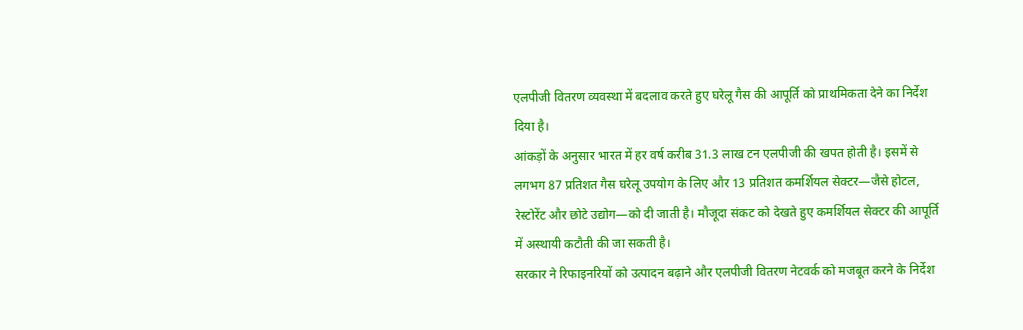एलपीजी वितरण व्यवस्था में बदलाव करते हुए घरेलू गैस की आपूर्ति को प्राथमिकता देने का निर्देश दिया है।
आंकड़ों के अनुसार भारत में हर वर्ष करीब 31.3 लाख टन एलपीजी की खपत होती है। इसमें से लगभग 87 प्रतिशत गैस घरेलू उपयोग के लिए और 13 प्रतिशत कमर्शियल सेक्टर—जैसे होटल, रेस्टोरेंट और छोटे उद्योग—को दी जाती है। मौजूदा संकट को देखते हुए कमर्शियल सेक्टर की आपूर्ति में अस्थायी कटौती की जा सकती है।
सरकार ने रिफाइनरियों को उत्पादन बढ़ाने और एलपीजी वितरण नेटवर्क को मजबूत करने के निर्देश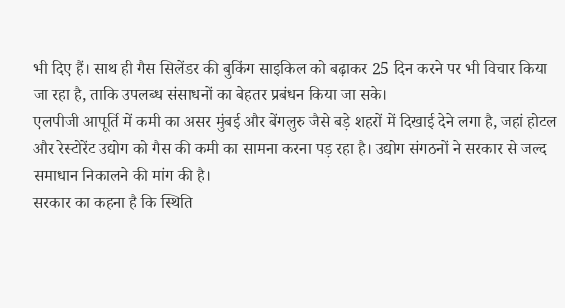भी दिए हैं। साथ ही गैस सिलेंडर की बुकिंग साइकिल को बढ़ाकर 25 दिन करने पर भी विचार किया जा रहा है, ताकि उपलब्ध संसाधनों का बेहतर प्रबंधन किया जा सके।
एलपीजी आपूर्ति में कमी का असर मुंबई और बेंगलुरु जैसे बड़े शहरों में दिखाई देने लगा है, जहां होटल और रेस्टोरेंट उद्योग को गैस की कमी का सामना करना पड़ रहा है। उद्योग संगठनों ने सरकार से जल्द समाधान निकालने की मांग की है।
सरकार का कहना है कि स्थिति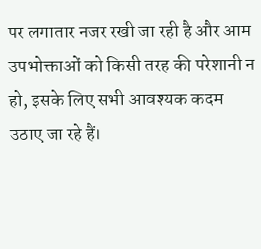पर लगातार नजर रखी जा रही है और आम उपभोक्ताओं को किसी तरह की परेशानी न हो, इसके लिए सभी आवश्यक कदम उठाए जा रहे हैं।